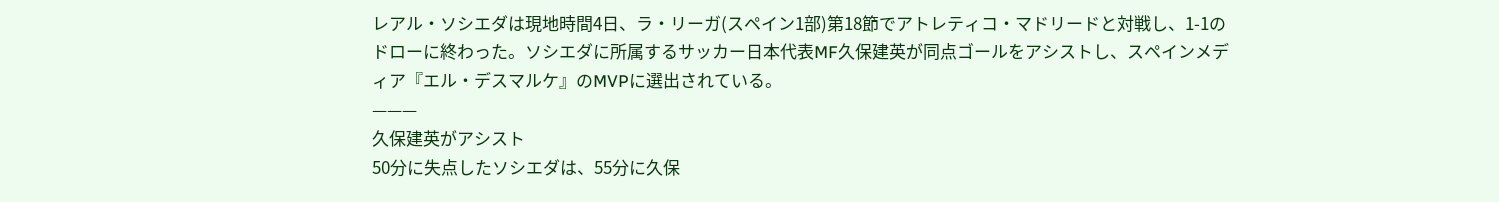レアル・ソシエダは現地時間4日、ラ・リーガ(スペイン1部)第18節でアトレティコ・マドリードと対戦し、1-1のドローに終わった。ソシエダに所属するサッカー日本代表MF久保建英が同点ゴールをアシストし、スペインメディア『エル・デスマルケ』のMVPに選出されている。
———
久保建英がアシスト
50分に失点したソシエダは、55分に久保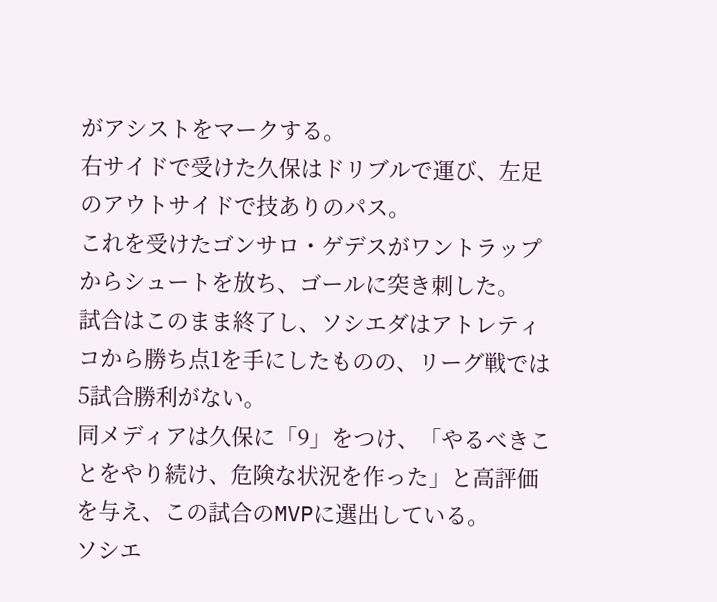がアシストをマークする。
右サイドで受けた久保はドリブルで運び、左足のアウトサイドで技ありのパス。
これを受けたゴンサロ・ゲデスがワントラップからシュートを放ち、ゴールに突き刺した。
試合はこのまま終了し、ソシエダはアトレティコから勝ち点1を手にしたものの、リーグ戦では5試合勝利がない。
同メディアは久保に「9」をつけ、「やるべきことをやり続け、危険な状況を作った」と高評価を与え、この試合のMVPに選出している。
ソシエ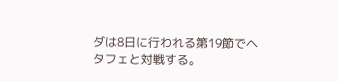ダは8日に行われる第19節でヘタフェと対戦する。